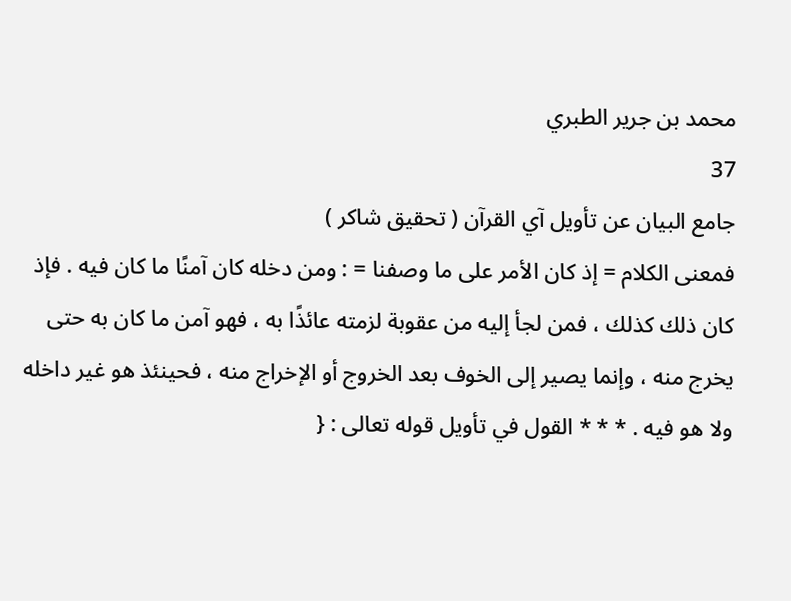محمد بن جرير الطبري
37
جامع البيان عن تأويل آي القرآن ( تحقيق شاكر )
فمعنى الكلام = إذ كان الأمر على ما وصفنا = : ومن دخله كان آمنًا ما كان فيه . فإذ كان ذلك كذلك ، فمن لجأ إليه من عقوبة لزمته عائذًا به ، فهو آمن ما كان به حتى يخرج منه ، وإنما يصير إلى الخوف بعد الخروج أو الإخراج منه ، فحينئذ هو غير داخله ولا هو فيه . * * * القول في تأويل قوله تعالى : {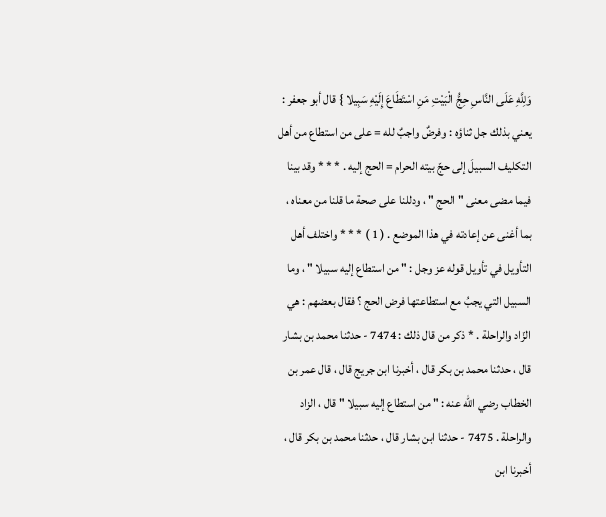وَلِلَّهِ عَلَى النَّاسِ حِجُّ الْبَيْتِ مَنِ اسْتَطَاعَ إِلَيْهِ سَبِيلا } قال أبو جعفر : يعني بذلك جل ثناؤه : وفرضٌ واجبٌ لله = على من استطاع من أهل التكليف السبيلَ إلى حجّ بيته الحرام = الحج إليه . * * * وقد بينا فيما مضى معنى " الحج " ، ودللنا على صحة ما قلنا من معناه ، بما أغنى عن إعادته في هذا الموضع . ( 1 ) * * * واختلف أهل التأويل في تأويل قوله عز وجل : " من استطاع إليه سبيلا " ، وما السبيل التي يجبُ مع استطاعتها فرض الحج ؟ فقال بعضهم : هي الزّاد والراحلة . * ذكر من قال ذلك : 7474 - حدثنا محمد بن بشار قال ، حدثنا محمد بن بكر قال ، أخبرنا ابن جريج قال ، قال عمر بن الخطاب رضي الله عنه : " من استطاع إليه سبيلا " قال ، الزاد والراحلة . 7475 - حدثنا ابن بشار قال ، حدثنا محمد بن بكر قال ، أخبرنا ابن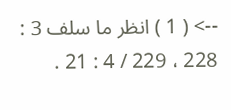--> ( 1 ) انظر ما سلف 3 : 228 ، 229 / 4 : 21 .